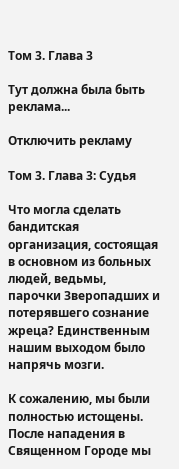Том 3. Глава 3

Тут должна была быть реклама...

Отключить рекламу

Том 3. Глава 3: Судья

Что могла сделать бандитская организация, состоящая в основном из больных людей, ведьмы, парочки Зверопадших и потерявшего сознание жреца? Единственным нашим выходом было напрячь мозги.

К сожалению, мы были полностью истощены. После нападения в Священном Городе мы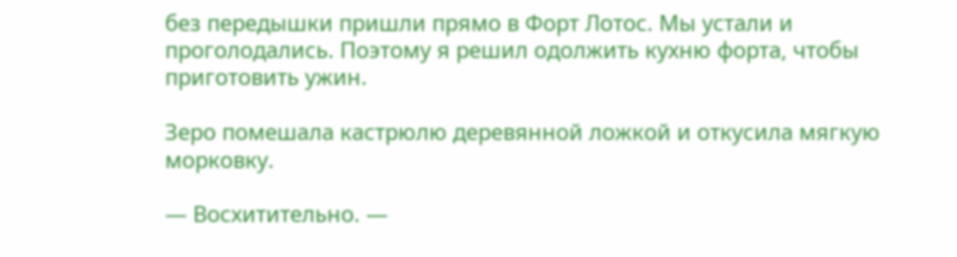без передышки пришли прямо в Форт Лотос. Мы устали и проголодались. Поэтому я решил одолжить кухню форта, чтобы приготовить ужин.

Зеро помешала кастрюлю деревянной ложкой и откусила мягкую морковку.

— Восхитительно. —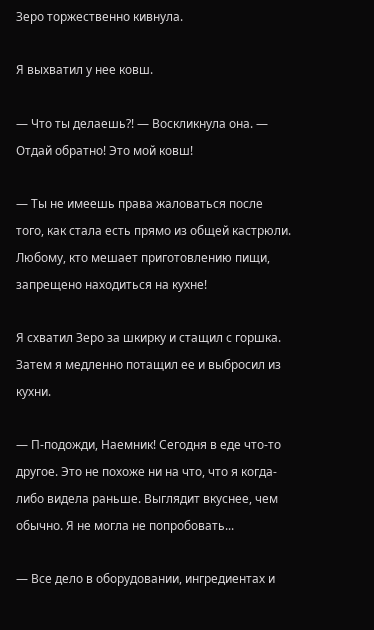Зеро торжественно кивнула.

Я выхватил у нее ковш.

— Что ты делаешь?! — Воскликнула она. — Отдай обратно! Это мой ковш!

— Ты не имеешь права жаловаться после того, как стала есть прямо из общей кастрюли. Любому, кто мешает приготовлению пищи, запрещено находиться на кухне!

Я схватил Зеро за шкирку и стащил с горшка. Затем я медленно потащил ее и выбросил из кухни.

— П-подожди, Наемник! Сегодня в еде что-то другое. Это не похоже ни на что, что я когда-либо видела раньше. Выглядит вкуснее, чем обычно. Я не могла не попробовать...

— Все дело в оборудовании, ингредиентах и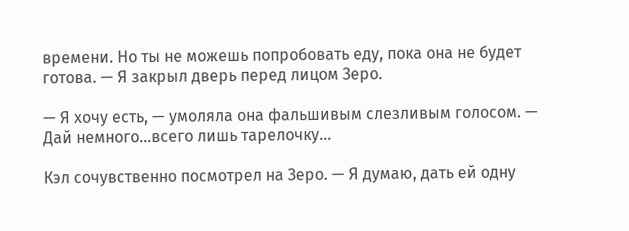времени. Но ты не можешь попробовать еду, пока она не будет готова. — Я закрыл дверь перед лицом Зеро.

— Я хочу есть, — умоляла она фальшивым слезливым голосом. — Дай немного...всего лишь тарелочку...

Кэл сочувственно посмотрел на Зеро. — Я думаю, дать ей одну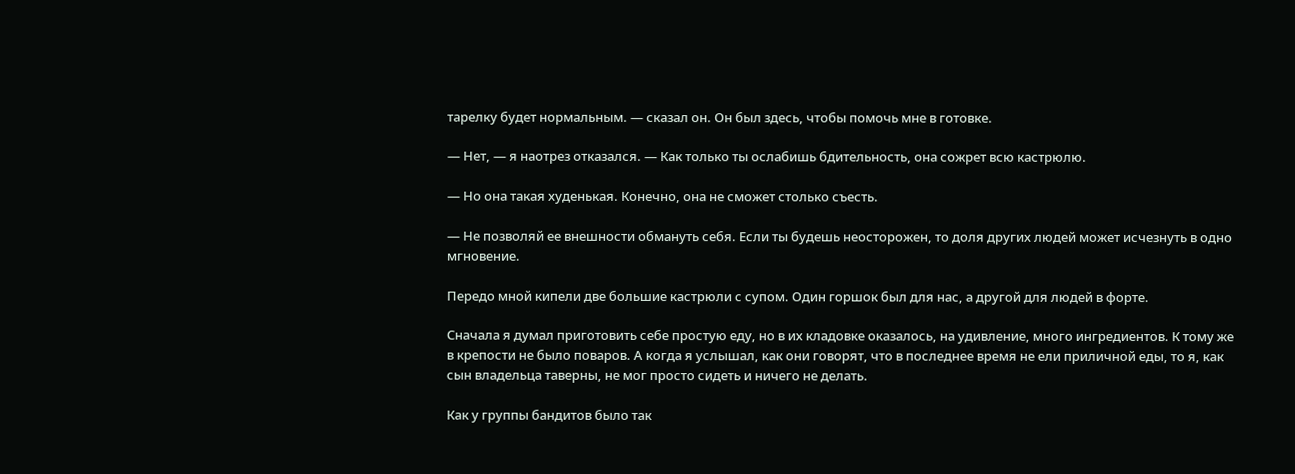тарелку будет нормальным. — сказал он. Он был здесь, чтобы помочь мне в готовке.

— Нет, — я наотрез отказался. — Как только ты ослабишь бдительность, она сожрет всю кастрюлю.

— Но она такая худенькая. Конечно, она не сможет столько съесть.

— Не позволяй ее внешности обмануть себя. Если ты будешь неосторожен, то доля других людей может исчезнуть в одно мгновение.

Передо мной кипели две большие кастрюли с супом. Один горшок был для нас, а другой для людей в форте.

Сначала я думал приготовить себе простую еду, но в их кладовке оказалось, на удивление, много ингредиентов. К тому же в крепости не было поваров. А когда я услышал, как они говорят, что в последнее время не ели приличной еды, то я, как сын владельца таверны, не мог просто сидеть и ничего не делать.

Как у группы бандитов было так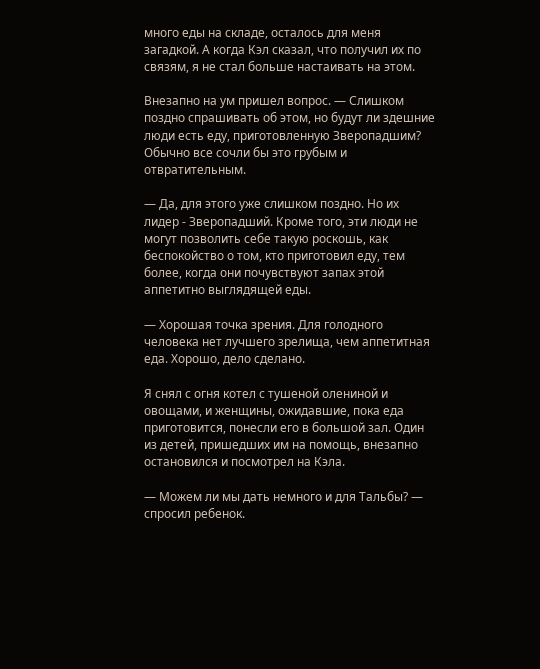много еды на складе, осталось для меня загадкой. А когда Кэл сказал, что получил их по связям, я не стал больше настаивать на этом.

Внезапно на ум пришел вопрос. — Слишком поздно спрашивать об этом, но будут ли здешние люди есть еду, приготовленную Зверопадшим? Обычно все сочли бы это грубым и отвратительным.

— Да, для этого уже слишком поздно. Но их лидер - Зверопадший. Кроме того, эти люди не могут позволить себе такую роскошь, как беспокойство о том, кто приготовил еду, тем более, когда они почувствуют запах этой аппетитно выглядящей еды.

— Хорошая точка зрения. Для голодного человека нет лучшего зрелища, чем аппетитная еда. Хорошо, дело сделано.

Я снял с огня котел с тушеной олениной и овощами, и женщины, ожидавшие, пока еда приготовится, понесли его в большой зал. Один из детей, пришедших им на помощь, внезапно остановился и посмотрел на Кэла.

— Можем ли мы дать немного и для Тальбы? — спросил ребенок.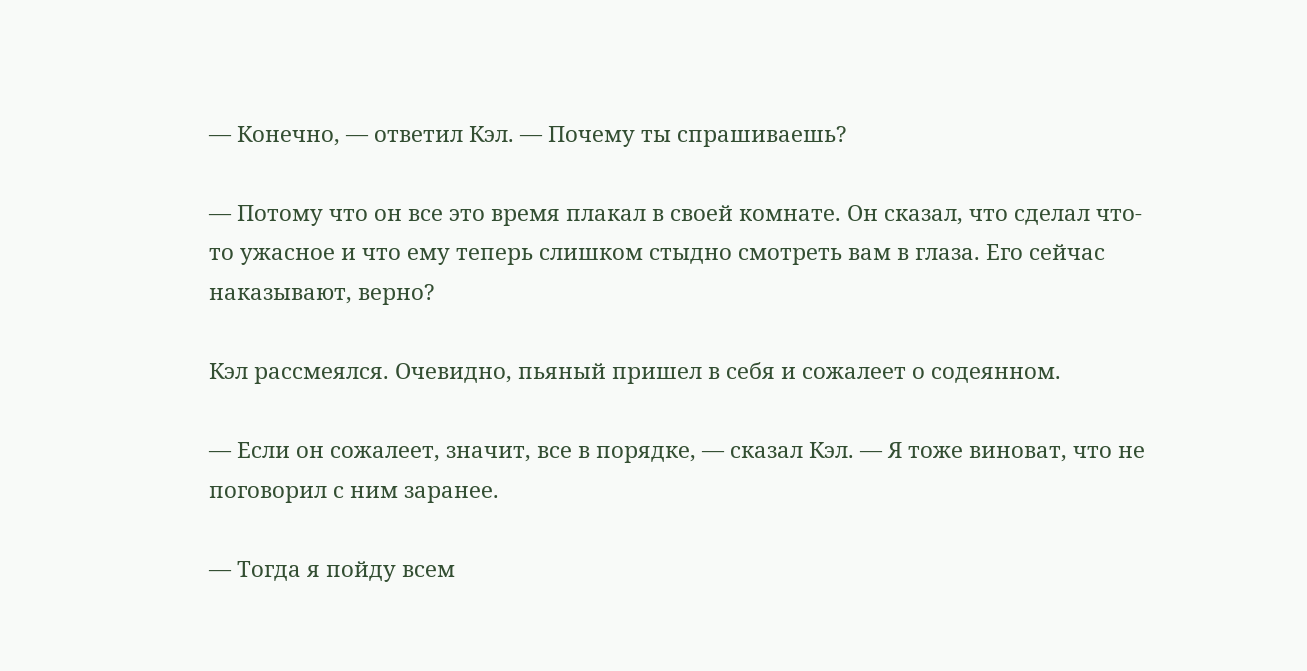— Конечно, — ответил Кэл. — Почему ты спрашиваешь?

— Потому что он все это время плакал в своей комнате. Он сказал, что сделал что-то ужасное и что ему теперь слишком стыдно смотреть вам в глаза. Его сейчас наказывают, верно?

Кэл рассмеялся. Очевидно, пьяный пришел в себя и сожалеет о содеянном.

— Если он сожалеет, значит, все в порядке, — сказал Кэл. — Я тоже виноват, что не поговорил с ним заранее.

— Тогда я пойду всем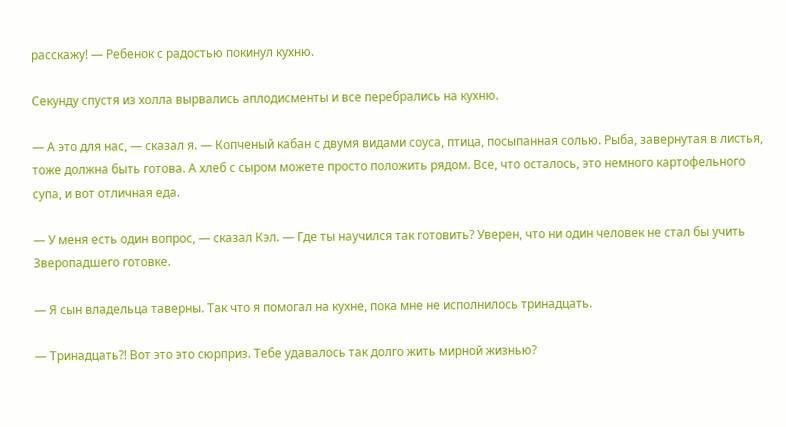расскажу! — Ребенок с радостью покинул кухню.

Секунду спустя из холла вырвались аплодисменты и все перебрались на кухню.

— А это для нас, — сказал я. — Копченый кабан с двумя видами соуса, птица, посыпанная солью. Рыба, завернутая в листья, тоже должна быть готова. А хлеб с сыром можете просто положить рядом. Все, что осталось, это немного картофельного супа, и вот отличная еда.

— У меня есть один вопрос, — сказал Кэл. — Где ты научился так готовить? Уверен, что ни один человек не стал бы учить Зверопадшего готовке.

— Я сын владельца таверны. Так что я помогал на кухне, пока мне не исполнилось тринадцать.

— Тринадцать?! Вот это это сюрприз. Тебе удавалось так долго жить мирной жизнью?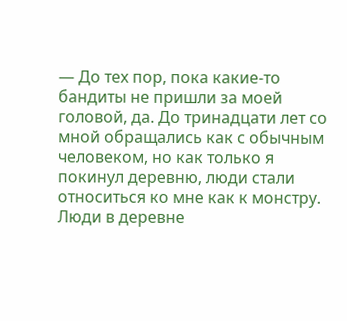— До тех пор, пока какие-то бандиты не пришли за моей головой, да. До тринадцати лет со мной обращались как с обычным человеком, но как только я покинул деревню, люди стали относиться ко мне как к монстру. Люди в деревне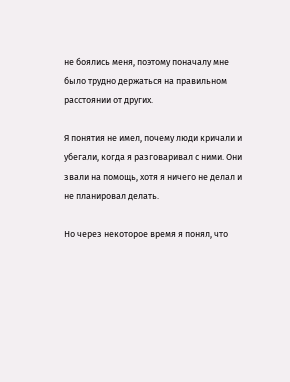не боялись меня, поэтому поначалу мне было трудно держаться на правильном расстоянии от других.

Я понятия не имел, почему люди кричали и убегали, когда я разговаривал с ними. Они звали на помощь, хотя я ничего не делал и не планировал делать.

Но через некоторое время я понял, что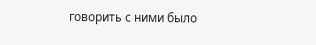говорить с ними было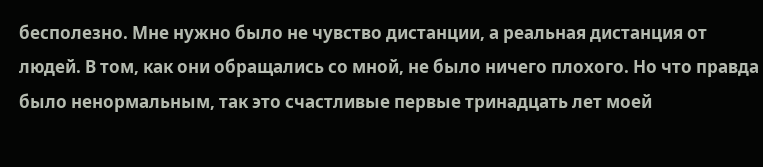бесполезно. Мне нужно было не чувство дистанции, а реальная дистанция от людей. В том, как они обращались со мной, не было ничего плохого. Но что правда было ненормальным, так это счастливые первые тринадцать лет моей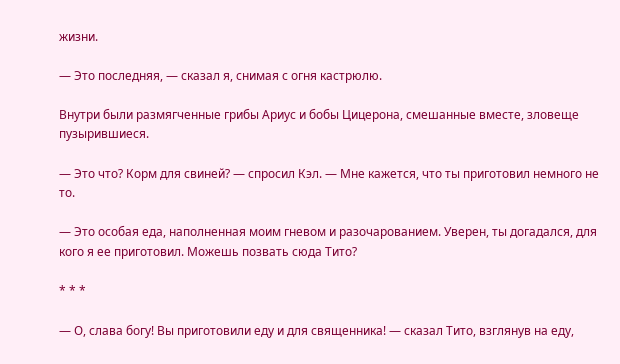жизни.

— Это последняя, — сказал я, снимая с огня кастрюлю.

Внутри были размягченные грибы Ариус и бобы Цицерона, смешанные вместе, зловеще пузырившиеся.

— Это что? Корм для свиней? — спросил Кэл. — Мне кажется, что ты приготовил немного не то.

— Это особая еда, наполненная моим гневом и разочарованием. Уверен, ты догадался, для кого я ее приготовил. Можешь позвать сюда Тито?

* * *

— О, слава богу! Вы приготовили еду и для священника! — сказал Тито, взглянув на еду,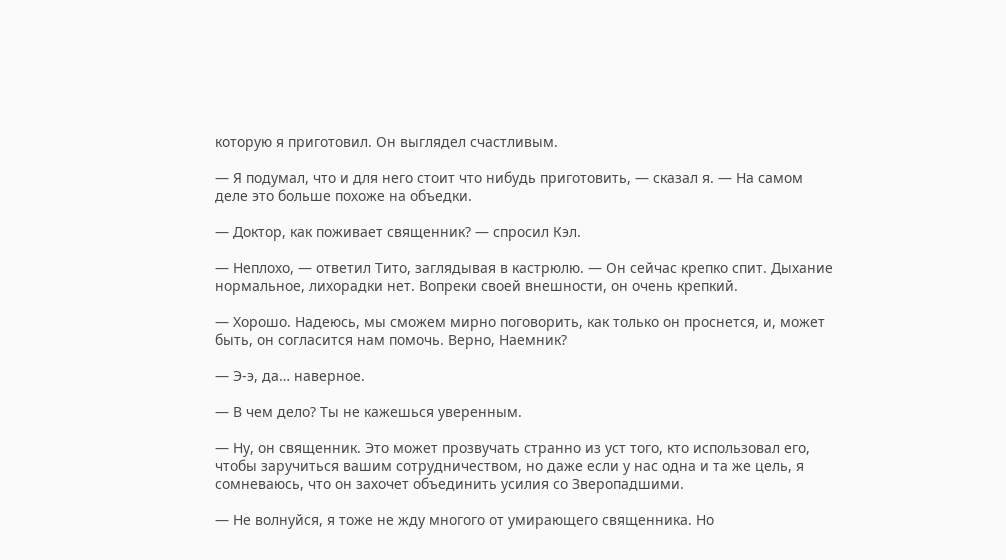которую я приготовил. Он выглядел счастливым.

— Я подумал, что и для него стоит что нибудь приготовить, — сказал я. — На самом деле это больше похоже на объедки.

— Доктор, как поживает священник? — спросил Кэл.

— Неплохо, — ответил Тито, заглядывая в кастрюлю. — Он сейчас крепко спит. Дыхание нормальное, лихорадки нет. Вопреки своей внешности, он очень крепкий.

— Хорошо. Надеюсь, мы сможем мирно поговорить, как только он проснется, и, может быть, он согласится нам помочь. Верно, Наемник?

— Э-э, да… наверное.

— В чем дело? Ты не кажешься уверенным.

— Ну, он священник. Это может прозвучать странно из уст того, кто использовал его, чтобы заручиться вашим сотрудничеством, но даже если у нас одна и та же цель, я сомневаюсь, что он захочет объединить усилия со Зверопадшими.

— Не волнуйся, я тоже не жду многого от умирающего священника. Но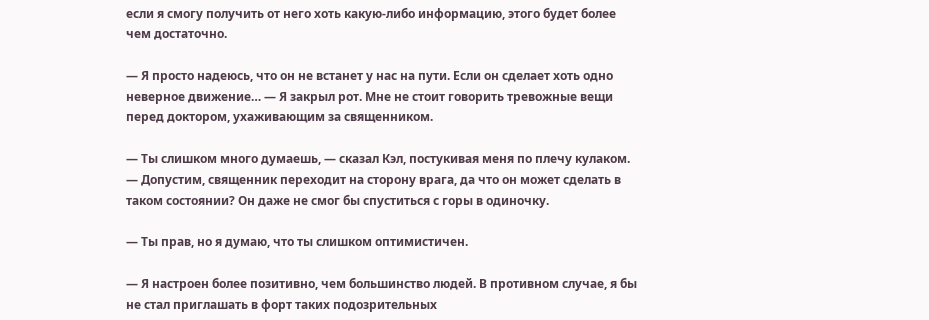если я смогу получить от него хоть какую-либо информацию, этого будет более чем достаточно.

— Я просто надеюсь, что он не встанет у нас на пути. Если он сделает хоть одно неверное движение… — Я закрыл рот. Мне не стоит говорить тревожные вещи перед доктором, ухаживающим за священником.

— Ты слишком много думаешь, — сказал Кэл, постукивая меня по плечу кулаком. — Допустим, священник переходит на сторону врага, да что он может сделать в таком состоянии? Он даже не смог бы спуститься с горы в одиночку.

— Ты прав, но я думаю, что ты слишком оптимистичен.

— Я настроен более позитивно, чем большинство людей. В противном случае, я бы не стал приглашать в форт таких подозрительных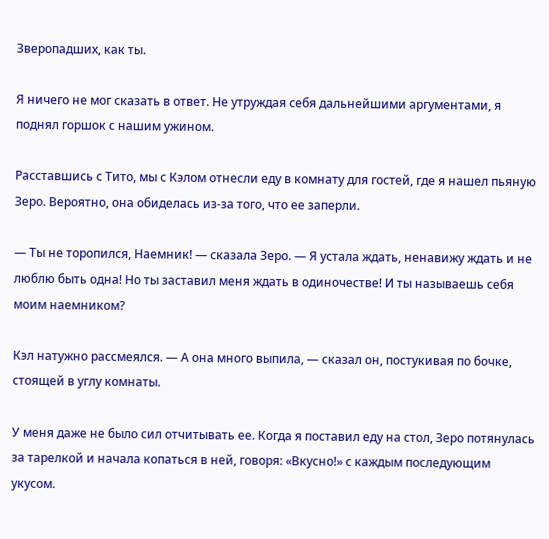Зверопадших, как ты.

Я ничего не мог сказать в ответ. Не утруждая себя дальнейшими аргументами, я поднял горшок с нашим ужином.

Расставшись с Тито, мы с Кэлом отнесли еду в комнату для гостей, где я нашел пьяную Зеро. Вероятно, она обиделась из-за того, что ее заперли.

— Ты не торопился, Наемник! — сказала Зеро. — Я устала ждать, ненавижу ждать и не люблю быть одна! Но ты заставил меня ждать в одиночестве! И ты называешь себя моим наемником?

Кэл натужно рассмеялся. — А она много выпила, — сказал он, постукивая по бочке, стоящей в углу комнаты.

У меня даже не было сил отчитывать ее. Когда я поставил еду на стол, Зеро потянулась за тарелкой и начала копаться в ней, говоря: «Вкусно!» с каждым последующим укусом.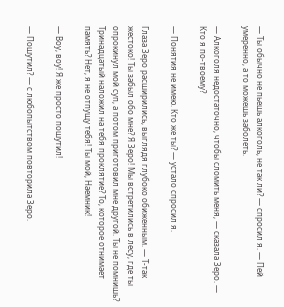— Ты обычно не пьешь алкоголь, не так ли? — спросил я. — Пей умеренно, а то можешь заболеть.

— Алкоголя недостаточно, чтобы сломить меня, — сказала Зеро. — Кто я по-твоему?

— Понятия не имею. Кто же ты? — устало спросил я.

Глаза Зеро расширились, выглядя глубоко обиженным. — Т-так жестоко! Ты забыл обо мне? Я Зеро! Мы встретились в лесу, где ты опрокинул мой суп, а потом приготовил мне другой. Ты не помнишь? Тринадцатый наложил на тебя проклятие? То, которое отнимает память? Нет, я не отпущу тебя! Ты мой, Наемник!

— Воу, воу! Я же просто пошутил!

— Пошутил? — с любопытством повторила Зеро.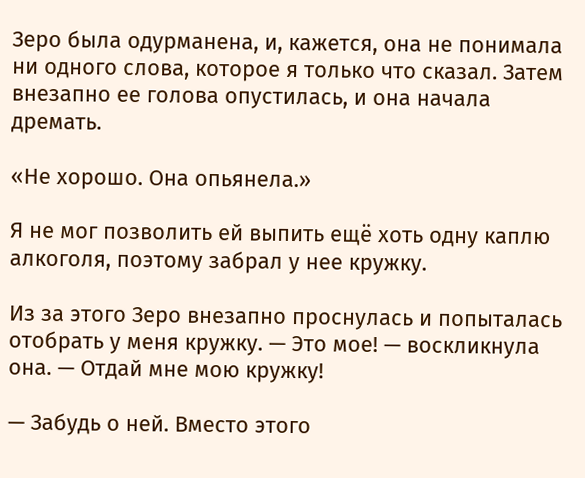Зеро была одурманена, и, кажется, она не понимала ни одного слова, которое я только что сказал. Затем внезапно ее голова опустилась, и она начала дремать.

«Не хорошо. Она опьянела.»

Я не мог позволить ей выпить ещё хоть одну каплю алкоголя, поэтому забрал у нее кружку.

Из за этого Зеро внезапно проснулась и попыталась отобрать у меня кружку. — Это мое! — воскликнула она. — Отдай мне мою кружку!

— Забудь о ней. Вместо этого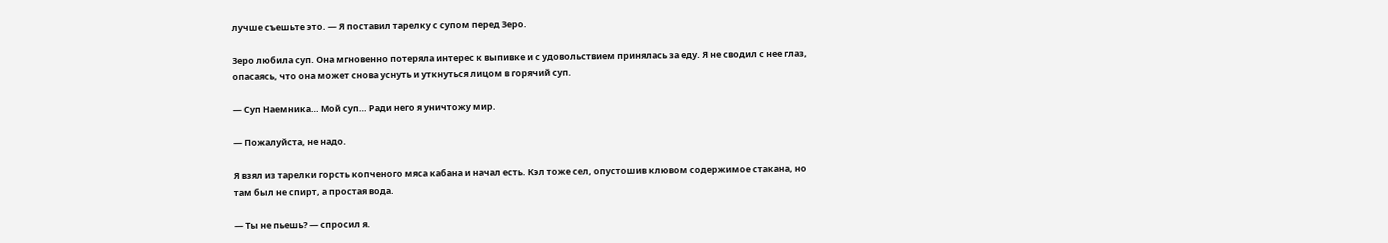лучше съешьте это. — Я поставил тарелку с супом перед Зеро.

Зеро любила суп. Она мгновенно потеряла интерес к выпивке и с удовольствием принялась за еду. Я не сводил с нее глаз, опасаясь, что она может снова уснуть и уткнуться лицом в горячий суп.

— Суп Наемника… Мой суп… Ради него я уничтожу мир.

— Пожалуйста, не надо.

Я взял из тарелки горсть копченого мяса кабана и начал есть. Кэл тоже сел, опустошив клювом содержимое стакана, но там был не спирт, а простая вода.

— Ты не пьешь? — спросил я.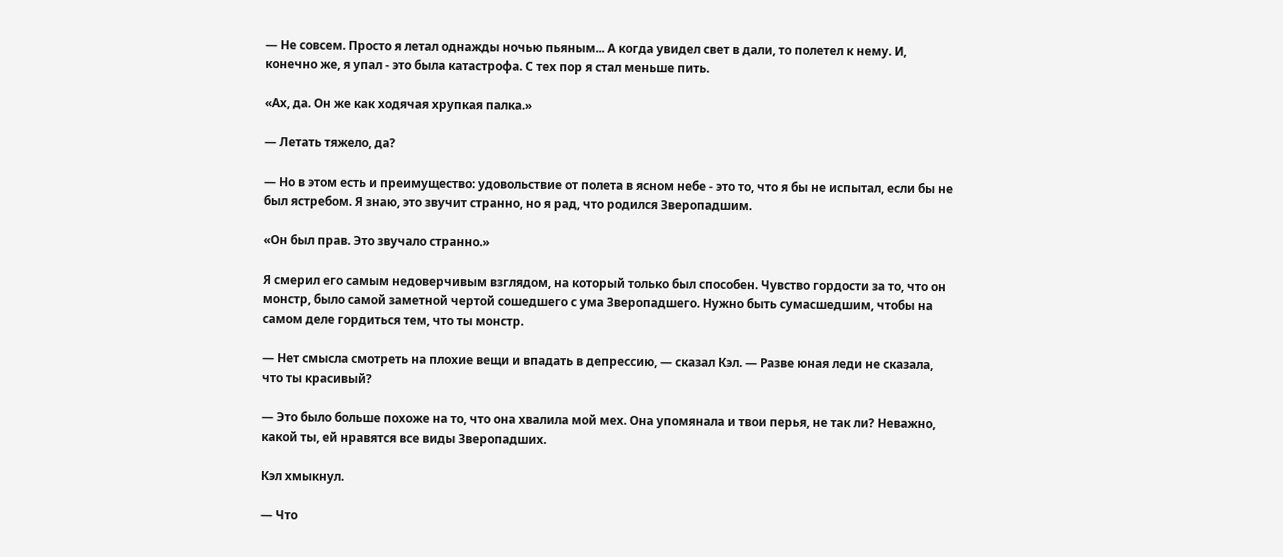— Не совсем. Просто я летал однажды ночью пьяным... А когда увидел свет в дали, то полетел к нему. И, конечно же, я упал - это была катастрофа. С тех пор я стал меньше пить.

«Ах, да. Он же как ходячая хрупкая палка.»

— Летать тяжело, да?

— Но в этом есть и преимущество: удовольствие от полета в ясном небе - это то, что я бы не испытал, если бы не был ястребом. Я знаю, это звучит странно, но я рад, что родился Зверопадшим.

«Он был прав. Это звучало странно.»

Я смерил его самым недоверчивым взглядом, на который только был способен. Чувство гордости за то, что он монстр, было самой заметной чертой сошедшего с ума Зверопадшего. Нужно быть сумасшедшим, чтобы на самом деле гордиться тем, что ты монстр.

— Нет смысла смотреть на плохие вещи и впадать в депрессию, — сказал Кэл. — Разве юная леди не сказала, что ты красивый?

— Это было больше похоже на то, что она хвалила мой мех. Она упомянала и твои перья, не так ли? Неважно, какой ты, ей нравятся все виды Зверопадших.

Кэл хмыкнул.

— Что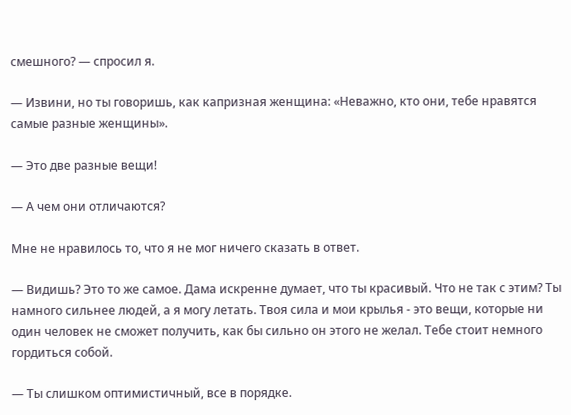смешного? — спросил я.

— Извини, но ты говоришь, как капризная женщина: «Неважно, кто они, тебе нравятся самые разные женщины».

— Это две разные вещи!

— А чем они отличаются?

Мне не нравилось то, что я не мог ничего сказать в ответ.

— Видишь? Это то же самое. Дама искренне думает, что ты красивый. Что не так с этим? Ты намного сильнее людей, а я могу летать. Твоя сила и мои крылья - это вещи, которые ни один человек не сможет получить, как бы сильно он этого не желал. Тебе стоит немного гордиться собой.

— Ты слишком оптимистичный, все в порядке.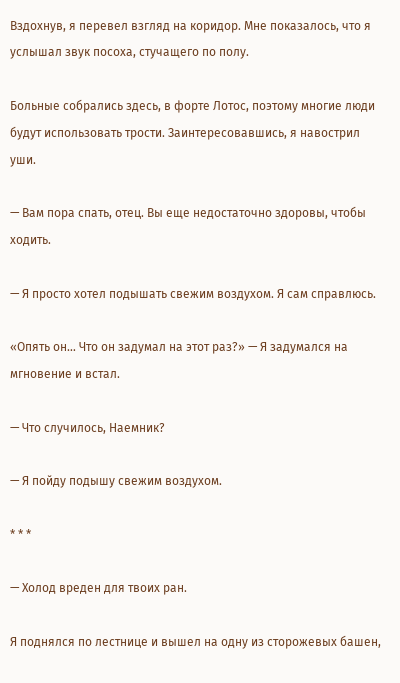Вздохнув, я перевел взгляд на коридор. Мне показалось, что я услышал звук посоха, стучащего по полу.

Больные собрались здесь, в форте Лотос, поэтому многие люди будут использовать трости. Заинтересовавшись, я навострил уши.

— Вам пора спать, отец. Вы еще недостаточно здоровы, чтобы ходить.

— Я просто хотел подышать свежим воздухом. Я сам справлюсь.

«Опять он… Что он задумал на этот раз?» — Я задумался на мгновение и встал.

— Что случилось, Наемник?

— Я пойду подышу свежим воздухом.

* * *

— Холод вреден для твоих ран.

Я поднялся по лестнице и вышел на одну из сторожевых башен,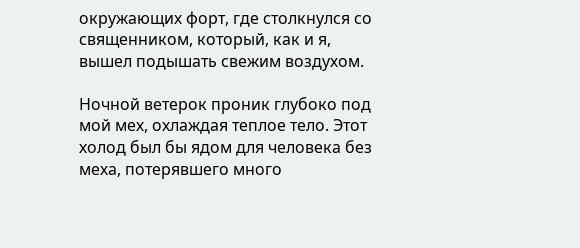окружающих форт, где столкнулся со священником, который, как и я, вышел подышать свежим воздухом.

Ночной ветерок проник глубоко под мой мех, охлаждая теплое тело. Этот холод был бы ядом для человека без меха, потерявшего много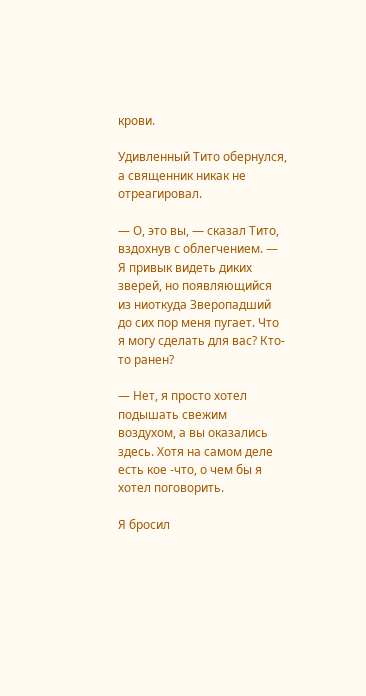крови.

Удивленный Тито обернулся, а священник никак не отреагировал.

— О, это вы, — сказал Тито, вздохнув с облегчением. — Я привык видеть диких зверей, но появляющийся из ниоткуда Зверопадший до сих пор меня пугает. Что я могу сделать для вас? Кто-то ранен?

— Нет, я просто хотел подышать свежим воздухом, а вы оказались здесь. Хотя на самом деле есть кое -что, о чем бы я хотел поговорить.

Я бросил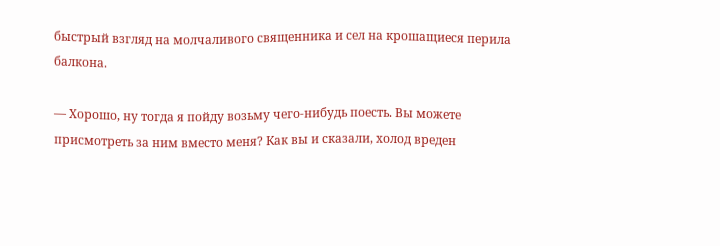быстрый взгляд на молчаливого священника и сел на крошащиеся перила балкона.

— Хорошо, ну тогда я пойду возьму чего-нибудь поесть. Вы можете присмотреть за ним вместо меня? Как вы и сказали, холод вреден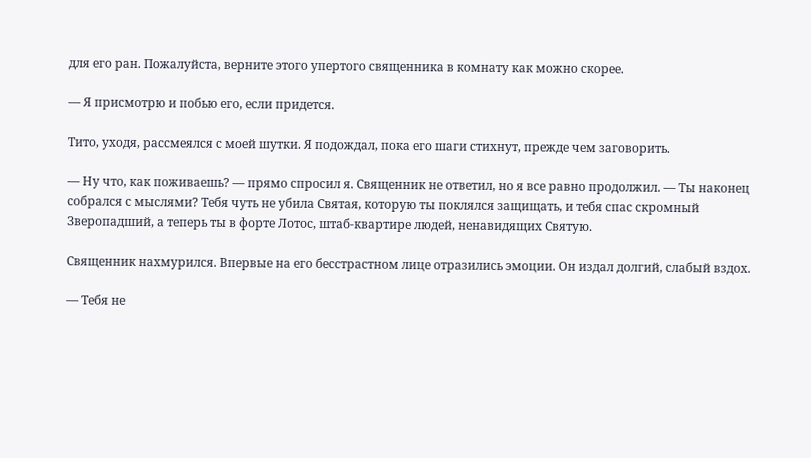для его ран. Пожалуйста, верните этого упертого священника в комнату как можно скорее.

— Я присмотрю и побью его, если придется.

Тито, уходя, рассмеялся с моей шутки. Я подождал, пока его шаги стихнут, прежде чем заговорить.

— Ну что, как поживаешь? — прямо спросил я. Священник не ответил, но я все равно продолжил. — Ты наконец собрался с мыслями? Тебя чуть не убила Святая, которую ты поклялся защищать, и тебя спас скромный Зверопадший, а теперь ты в форте Лотос, штаб-квартире людей, ненавидящих Святую.

Священник нахмурился. Впервые на его бесстрастном лице отразились эмоции. Он издал долгий, слабый вздох.

— Тебя не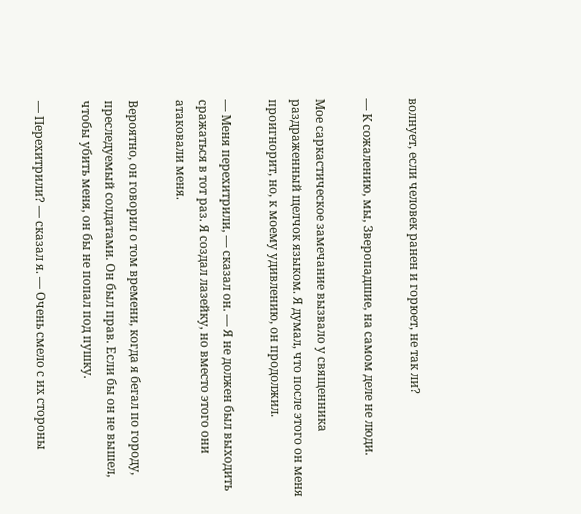волнует, если человек ранен и горюет, не так ли?

— К сожалению, мы, Зверопадшие, на самом деле не люди.

Мое саркастическое замечание вызвало у священника раздраженный щелчок языком. Я думал, что после этого он меня проигнорит, но, к моему удивлению, он продолжил.

— Меня перехитрили, — сказал он. — Я не должен был выходить сражаться в тот раз. Я создал лазейку, но вместо этого они атаковали меня.

Вероятно, он говорил о том времени, когда я бегал по городу, преследуемый солдатами. Он был прав. Если бы он не вышел, чтобы убить меня, он бы не попал под пушку.

— Перехитрили? — сказал я. — Очень смело с их стороны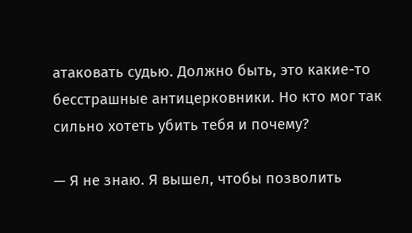атаковать судью. Должно быть, это какие-то бесстрашные антицерковники. Но кто мог так сильно хотеть убить тебя и почему?

— Я не знаю. Я вышел, чтобы позволить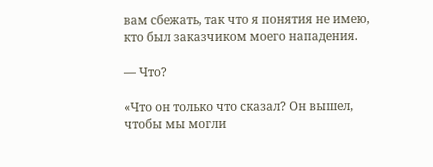вам сбежать, так что я понятия не имею, кто был заказчиком моего нападения.

— Что?

«Что он только что сказал? Он вышел, чтобы мы могли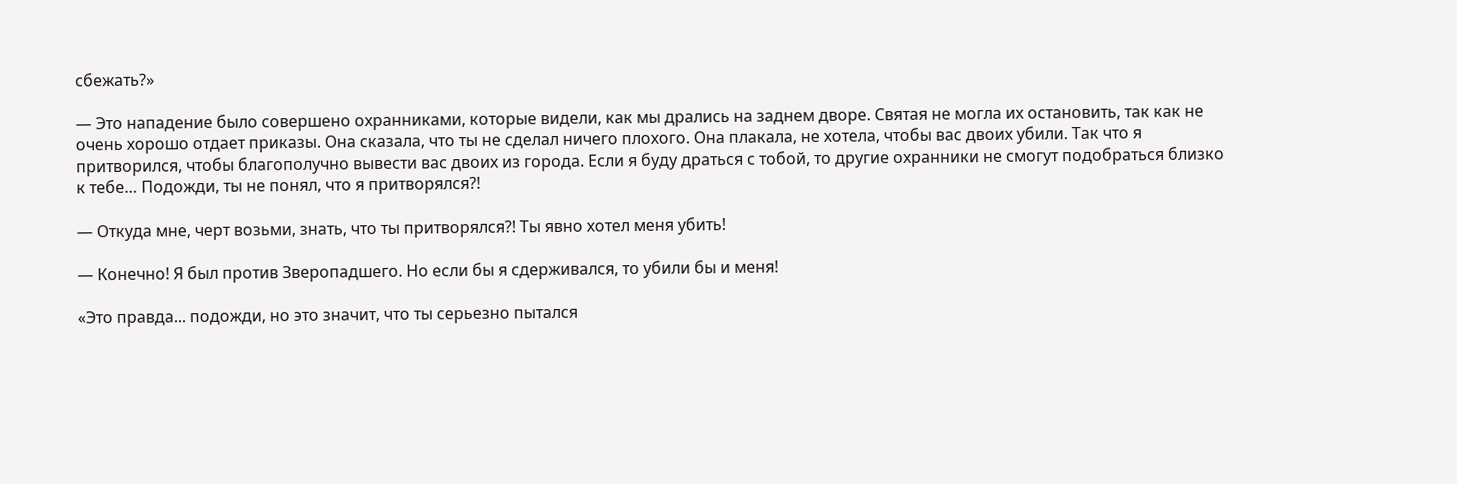сбежать?»

— Это нападение было совершено охранниками, которые видели, как мы дрались на заднем дворе. Святая не могла их остановить, так как не очень хорошо отдает приказы. Она сказала, что ты не сделал ничего плохого. Она плакала, не хотела, чтобы вас двоих убили. Так что я притворился, чтобы благополучно вывести вас двоих из города. Если я буду драться с тобой, то другие охранники не смогут подобраться близко к тебе… Подожди, ты не понял, что я притворялся?!

— Откуда мне, черт возьми, знать, что ты притворялся?! Ты явно хотел меня убить!

— Конечно! Я был против Зверопадшего. Но если бы я сдерживался, то убили бы и меня!

«Это правда... подожди, но это значит, что ты серьезно пытался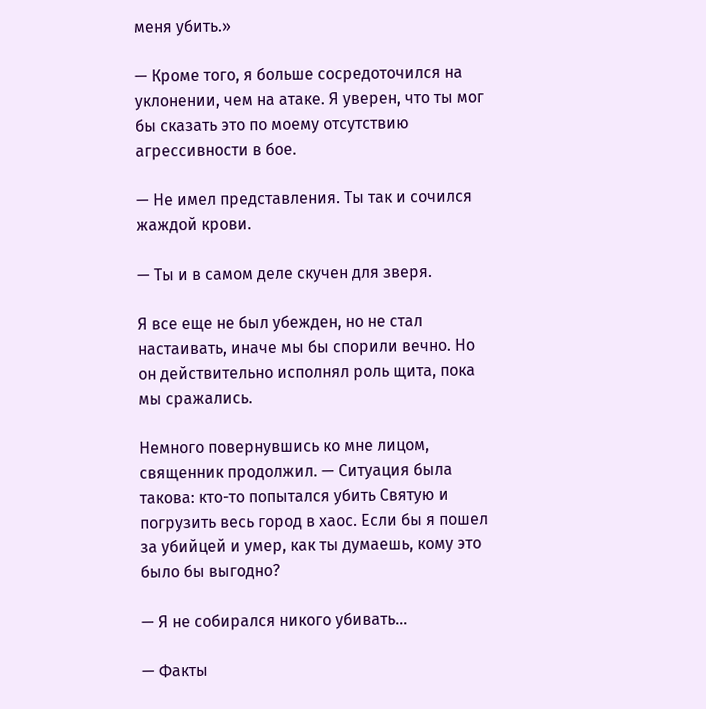меня убить.»

— Кроме того, я больше сосредоточился на уклонении, чем на атаке. Я уверен, что ты мог бы сказать это по моему отсутствию агрессивности в бое.

— Не имел представления. Ты так и сочился жаждой крови.

— Ты и в самом деле скучен для зверя.

Я все еще не был убежден, но не стал настаивать, иначе мы бы спорили вечно. Но он действительно исполнял роль щита, пока мы сражались.

Немного повернувшись ко мне лицом, священник продолжил. — Ситуация была такова: кто-то попытался убить Святую и погрузить весь город в хаос. Если бы я пошел за убийцей и умер, как ты думаешь, кому это было бы выгодно?

— Я не собирался никого убивать…

— Факты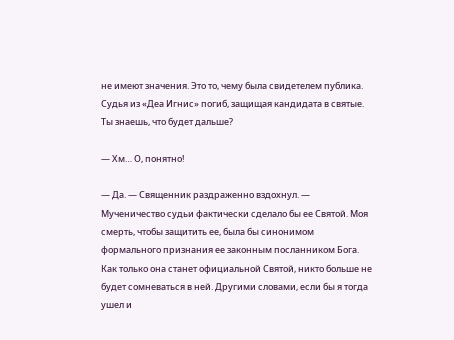не имеют значения. Это то, чему была свидетелем публика. Судья из «Деа Игнис» погиб, защищая кандидата в святые. Ты знаешь, что будет дальше?

— Хм… О, понятно!

— Да. — Священник раздраженно вздохнул. — Мученичество судьи фактически сделало бы ее Святой. Моя смерть, чтобы защитить ее, была бы синонимом формального признания ее законным посланником Бога. Как только она станет официальной Святой, никто больше не будет сомневаться в ней. Другими словами, если бы я тогда ушел и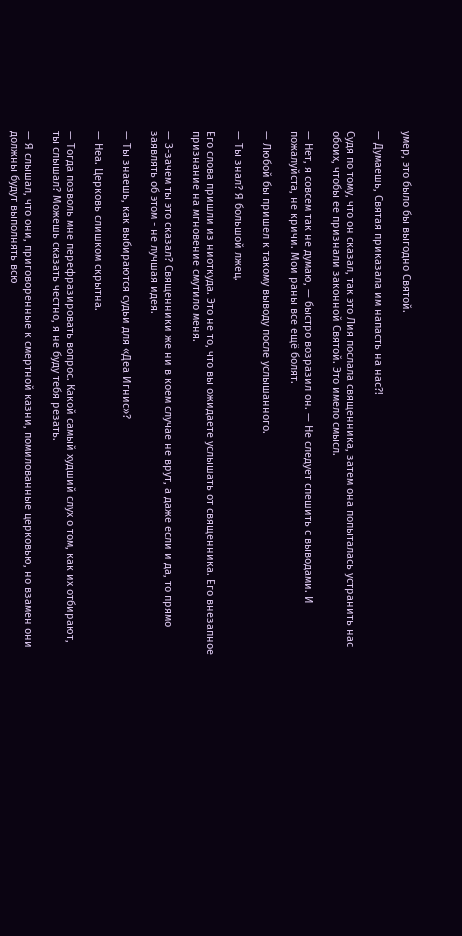умер, это было бы выгодно Святой.

— Думаешь, Святая приказала им напасть на нас?!

Судя по тому, что он сказал, так это Лия послала священника, затем она попыталась устранить нас обоих, чтобы ее признали законной Святой. Это имело смысл.

— Нет, я совсем так не думаю, — быстро возразил он. — Не следует спешить с выводами. И пожалуйста, не кричи. Мои раны все ещё болят.

— Любой бы пришел к такому выводу после услышанного.

— Ты знал? Я большой лжец.

Его слова пришли из ниоткуда. Это не то, что вы ожидаете услышать от священника. Его внезапное признание на мгновение смутило меня.

— З-зачем ты это сказал? Священники же ни в коем случае не врут, а даже если и да, то прямо заявлять об этом - не лучшая идея.

— Ты знаешь, как выбираются судьи для «Деа Игнис»?

— Неа. Церковь слишком скрытна.

— Тогда позволь мне перефразировать вопрос. Какой самый худший слух о том, как их отбирают, ты слышал? Можешь сказать честно, я не буду тебя резать.

— Я слышал, что они, приговоренные к смертной казни, помилованные церковью, но взамен они должны будут выполнять всю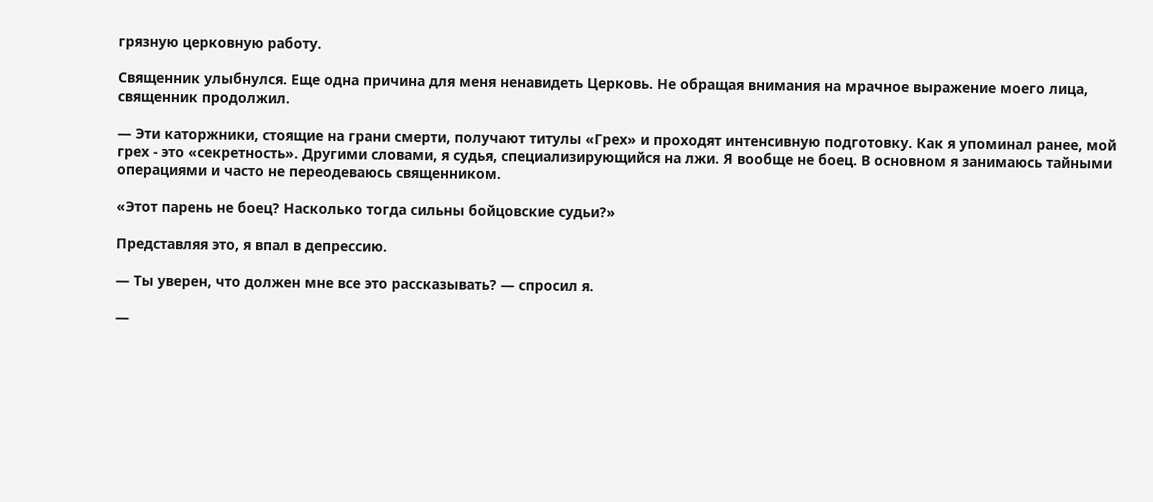грязную церковную работу.

Священник улыбнулся. Еще одна причина для меня ненавидеть Церковь. Не обращая внимания на мрачное выражение моего лица, священник продолжил.

— Эти каторжники, стоящие на грани смерти, получают титулы «Грех» и проходят интенсивную подготовку. Как я упоминал ранее, мой грех - это «секретность». Другими словами, я судья, специализирующийся на лжи. Я вообще не боец. В основном я занимаюсь тайными операциями и часто не переодеваюсь священником.

«Этот парень не боец? Насколько тогда сильны бойцовские судьи?»

Представляя это, я впал в депрессию.

— Ты уверен, что должен мне все это рассказывать? — спросил я.

—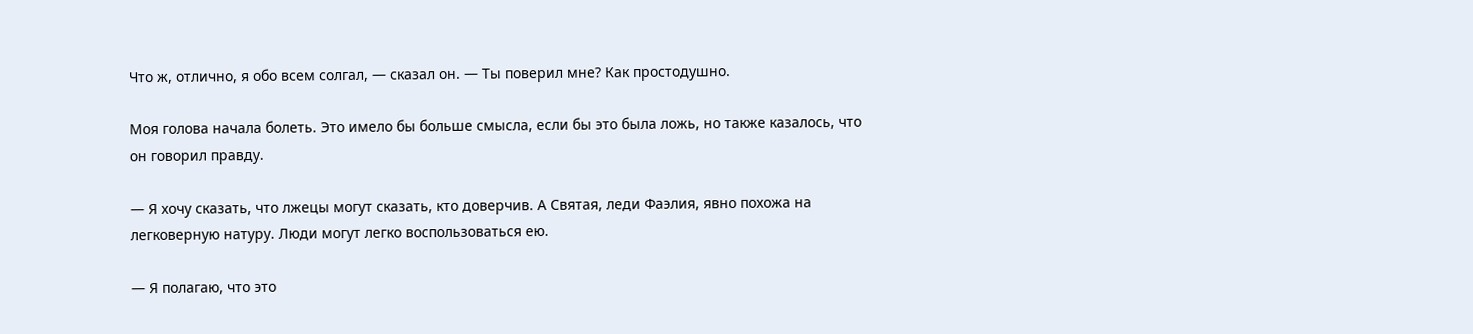Что ж, отлично, я обо всем солгал, — сказал он. — Ты поверил мне? Как простодушно.

Моя голова начала болеть. Это имело бы больше смысла, если бы это была ложь, но также казалось, что он говорил правду.

— Я хочу сказать, что лжецы могут сказать, кто доверчив. А Святая, леди Фаэлия, явно похожа на легковерную натуру. Люди могут легко воспользоваться ею.

— Я полагаю, что это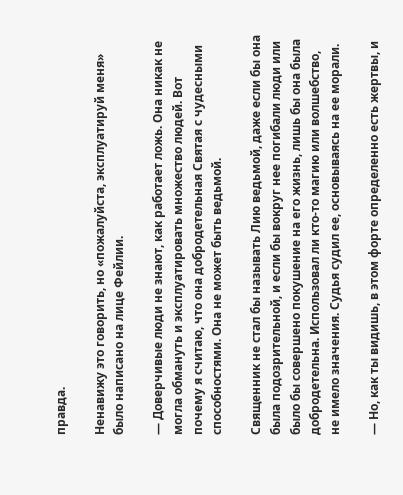правда.

Ненавижу это говорить, но «пожалуйста, эксплуатируй меня» было написано на лице Фейлии.

— Доверчивые люди не знают, как работает ложь. Она никак не могла обмануть и эксплуатировать множество людей. Вот почему я считаю, что она добродетельная Святая с чудесными способностями. Она не может быть ведьмой.

Священник не стал бы называть Лию ведьмой, даже если бы она была подозрительной, и если бы вокруг нее погибали люди или было бы совершено покушение на его жизнь, лишь бы она была добродетельна. Использовал ли кто-то магию или волшебство, не имело значения. Судья судил ее, основываясь на ее морали.

— Но, как ты видишь, в этом форте определенно есть жертвы, и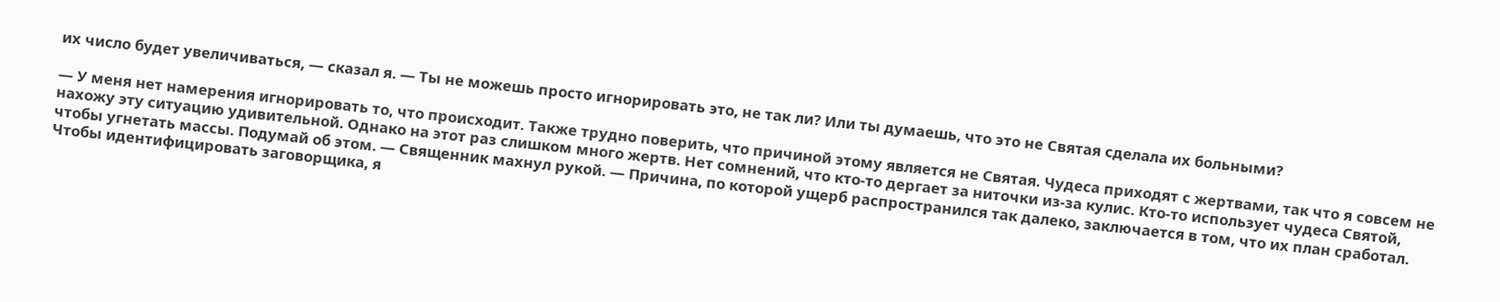их число будет увеличиваться, — сказал я. — Ты не можешь просто игнорировать это, не так ли? Или ты думаешь, что это не Святая сделала их больными?

— У меня нет намерения игнорировать то, что происходит. Также трудно поверить, что причиной этому является не Святая. Чудеса приходят с жертвами, так что я совсем не нахожу эту ситуацию удивительной. Однако на этот раз слишком много жертв. Нет сомнений, что кто-то дергает за ниточки из-за кулис. Кто-то использует чудеса Святой, чтобы угнетать массы. Подумай об этом. — Священник махнул рукой. — Причина, по которой ущерб распространился так далеко, заключается в том, что их план сработал. Чтобы идентифицировать заговорщика, я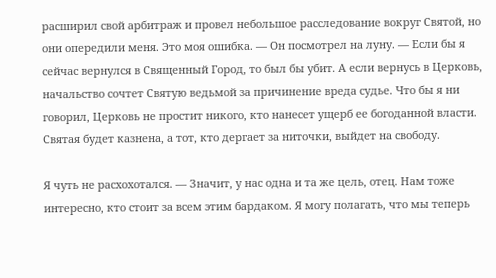расширил свой арбитраж и провел небольшое расследование вокруг Святой, но они опередили меня. Это моя ошибка. — Он посмотрел на луну. — Если бы я сейчас вернулся в Священный Город, то был бы убит. А если вернусь в Церковь, начальство сочтет Святую ведьмой за причинение вреда судье. Что бы я ни говорил, Церковь не простит никого, кто нанесет ущерб ее богоданной власти. Святая будет казнена, а тот, кто дергает за ниточки, выйдет на свободу.

Я чуть не расхохотался. — Значит, у нас одна и та же цель, отец. Нам тоже интересно, кто стоит за всем этим бардаком. Я могу полагать, что мы теперь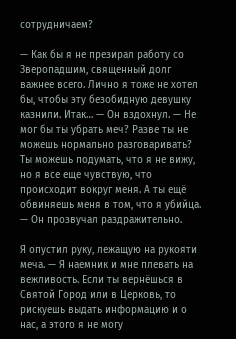сотрудничаем?

— Как бы я не презирал работу со Зверопадшим, священный долг важнее всего. Лично я тоже не хотел бы, чтобы эту безобидную девушку казнили. Итак… — Он вздохнул. — Не мог бы ты убрать меч? Разве ты не можешь нормально разговаривать? Ты можешь подумать, что я не вижу, но я все еще чувствую, что происходит вокруг меня. А ты ещё обвиняешь меня в том, что я убийца. — Он прозвучал раздражительно.

Я опустил руку, лежащую на рукояти меча. — Я наемник и мне плевать на вежливость. Если ты вернёшься в Святой Город или в Церковь, то рискуешь выдать информацию и о нас, а этого я не могу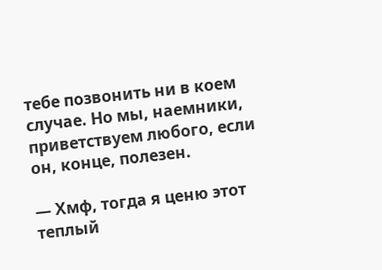тебе позвонить ни в коем случае. Но мы, наемники, приветствуем любого, если он, конце, полезен.

— Хмф, тогда я ценю этот теплый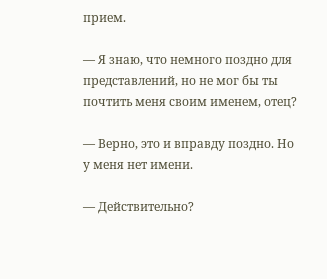прием.

— Я знаю, что немного поздно для представлений, но не мог бы ты почтить меня своим именем, отец?

— Верно, это и вправду поздно. Но у меня нет имени.

— Действительно?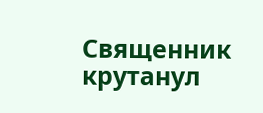Священник крутанул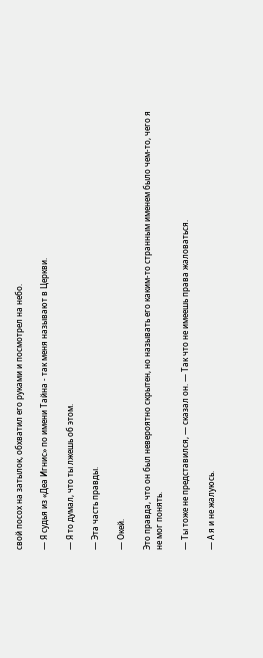свой посох на затылок, обхватил его руками и посмотрел на небо.

— Я судья из «Деа Игнис» по имени Тайна - так меня называют в Церкви.

— Я то думал, что ты лжешь об этом.

— Эта часть правды.

— Окей.

Это правда, что он был невероятно скрытен, но называть его каким-то странным именем было чем-то, чего я не мог понять.

— Ты тоже не представился, — сказал он. — Так что не имеешь права жаловаться.

— А я и не жалуюсь.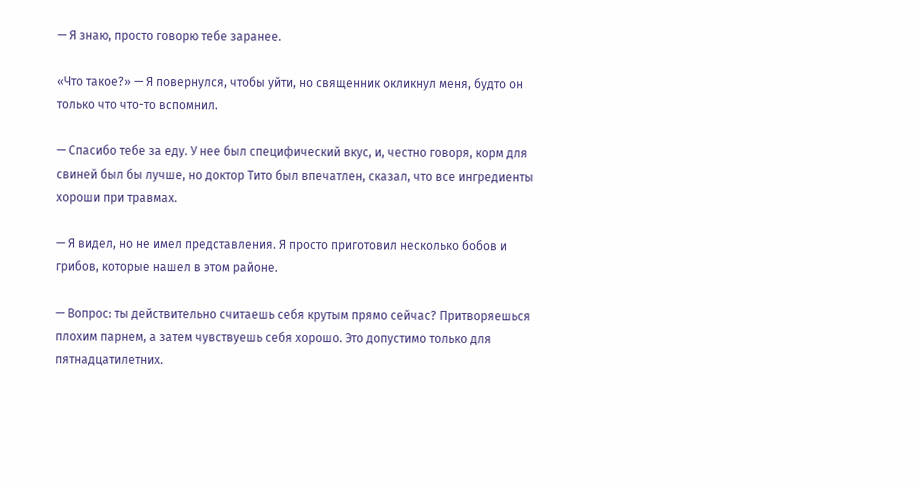— Я знаю, просто говорю тебе заранее.

«Что такое?» — Я повернулся, чтобы уйти, но священник окликнул меня, будто он только что что-то вспомнил.

— Спасибо тебе за еду. У нее был специфический вкус, и, честно говоря, корм для свиней был бы лучше, но доктор Тито был впечатлен, сказал, что все ингредиенты хороши при травмах.

— Я видел, но не имел представления. Я просто приготовил несколько бобов и грибов, которые нашел в этом районе.

— Вопрос: ты действительно считаешь себя крутым прямо сейчас? Притворяешься плохим парнем, а затем чувствуешь себя хорошо. Это допустимо только для пятнадцатилетних.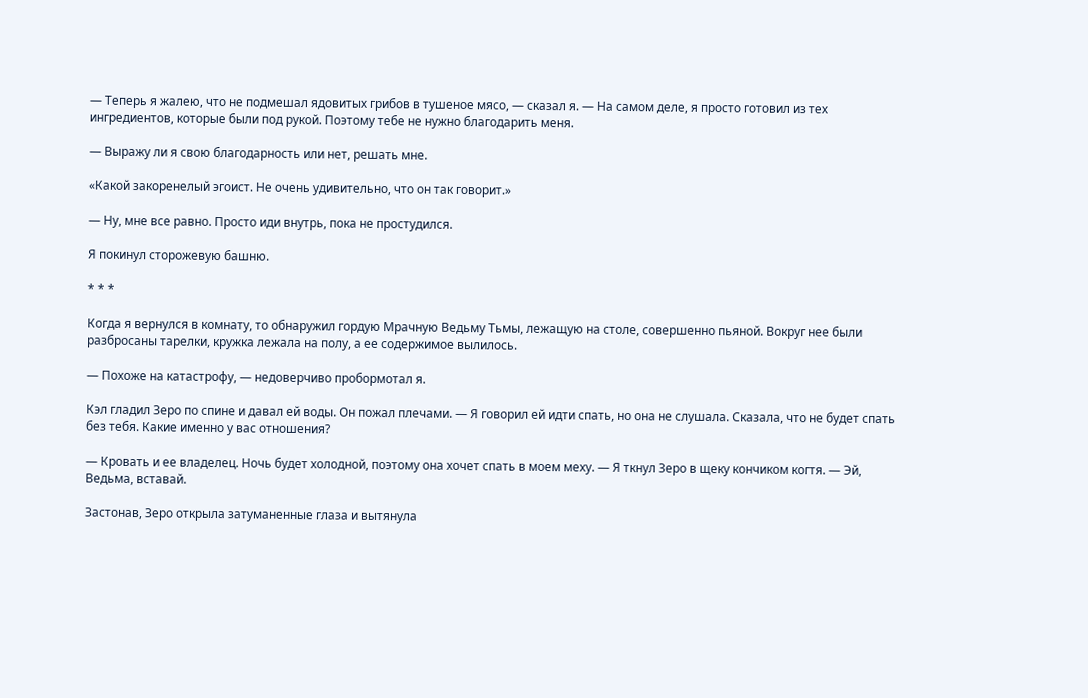— Теперь я жалею, что не подмешал ядовитых грибов в тушеное мясо, — сказал я. — На самом деле, я просто готовил из тех ингредиентов, которые были под рукой. Поэтому тебе не нужно благодарить меня.

— Выражу ли я свою благодарность или нет, решать мне.

«Какой закоренелый эгоист. Не очень удивительно, что он так говорит.»

— Ну, мне все равно. Просто иди внутрь, пока не простудился.

Я покинул сторожевую башню.

* * *

Когда я вернулся в комнату, то обнаружил гордую Мрачную Ведьму Тьмы, лежащую на столе, совершенно пьяной. Вокруг нее были разбросаны тарелки, кружка лежала на полу, а ее содержимое вылилось.

— Похоже на катастрофу, — недоверчиво пробормотал я.

Кэл гладил Зеро по спине и давал ей воды. Он пожал плечами. — Я говорил ей идти спать, но она не слушала. Сказала, что не будет спать без тебя. Какие именно у вас отношения?

— Кровать и ее владелец. Ночь будет холодной, поэтому она хочет спать в моем меху. — Я ткнул Зеро в щеку кончиком когтя. — Эй, Ведьма, вставай.

Застонав, Зеро открыла затуманенные глаза и вытянула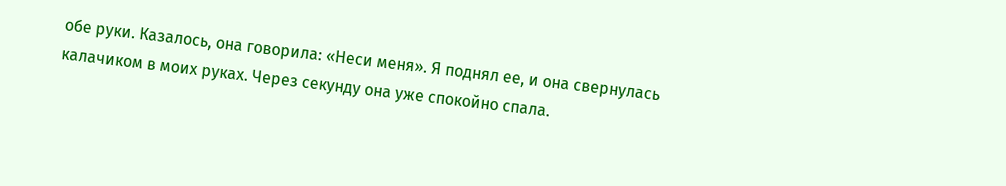обе руки. Казалось, она говорила: «Неси меня». Я поднял ее, и она свернулась калачиком в моих руках. Через секунду она уже спокойно спала.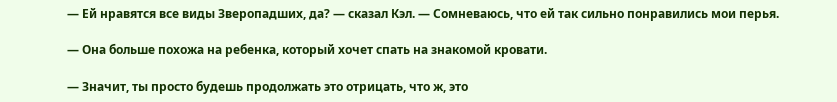— Ей нравятся все виды Зверопадших, да? — сказал Кэл. — Сомневаюсь, что ей так сильно понравились мои перья.

— Она больше похожа на ребенка, который хочет спать на знакомой кровати.

— Значит, ты просто будешь продолжать это отрицать, что ж, это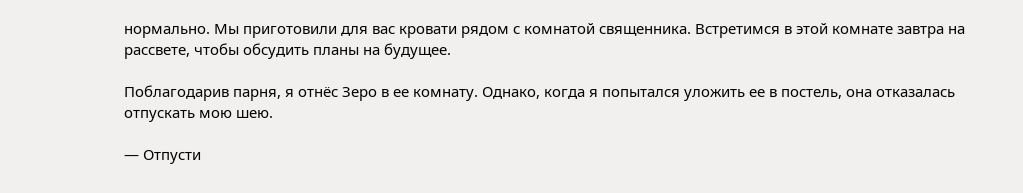нормально. Мы приготовили для вас кровати рядом с комнатой священника. Встретимся в этой комнате завтра на рассвете, чтобы обсудить планы на будущее.

Поблагодарив парня, я отнёс Зеро в ее комнату. Однако, когда я попытался уложить ее в постель, она отказалась отпускать мою шею.

— Отпусти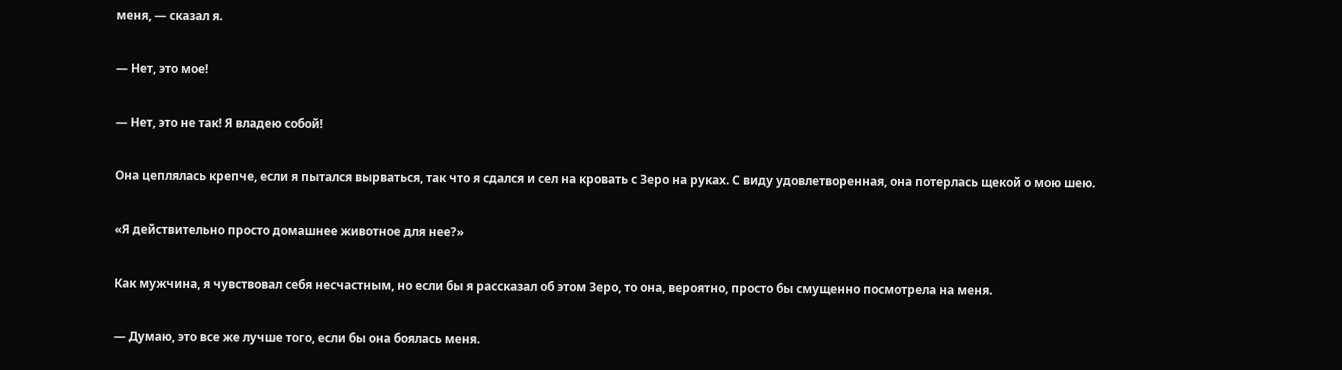меня, — сказал я.

— Нет, это мое!

— Нет, это не так! Я владею собой!

Она цеплялась крепче, если я пытался вырваться, так что я сдался и сел на кровать с Зеро на руках. С виду удовлетворенная, она потерлась щекой о мою шею.

«Я действительно просто домашнее животное для нее?»

Как мужчина, я чувствовал себя несчастным, но если бы я рассказал об этом Зеро, то она, вероятно, просто бы смущенно посмотрела на меня.

— Думаю, это все же лучше того, если бы она боялась меня.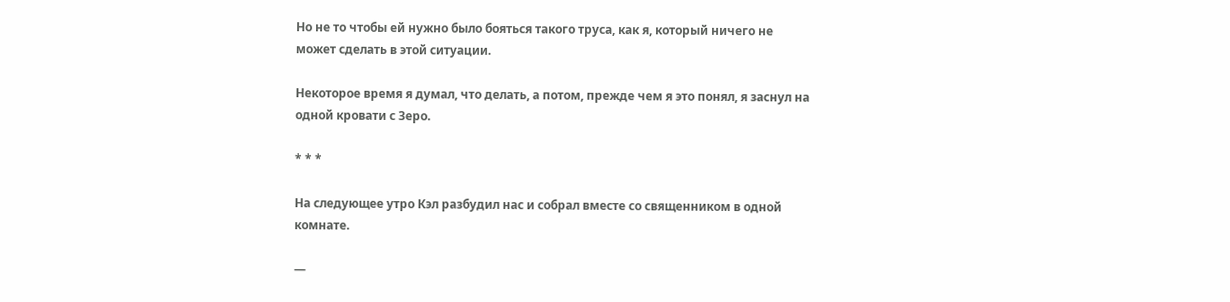Но не то чтобы ей нужно было бояться такого труса, как я, который ничего не может сделать в этой ситуации.

Некоторое время я думал, что делать, а потом, прежде чем я это понял, я заснул на одной кровати с Зеро.

* * *

На следующее утро Кэл разбудил нас и собрал вместе со священником в одной комнате.

—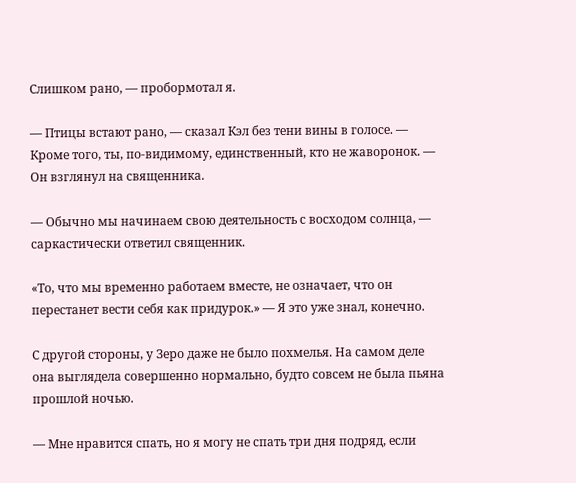Слишком рано, — пробормотал я.

— Птицы встают рано, — сказал Кэл без тени вины в голосе. — Кроме того, ты, по-видимому, единственный, кто не жаворонок. — Он взглянул на священника.

— Обычно мы начинаем свою деятельность с восходом солнца, — саркастически ответил священник.

«То, что мы временно работаем вместе, не означает, что он перестанет вести себя как придурок.» — Я это уже знал, конечно.

С другой стороны, у Зеро даже не было похмелья. На самом деле она выглядела совершенно нормально, будто совсем не была пьяна прошлой ночью.

— Мне нравится спать, но я могу не спать три дня подряд, если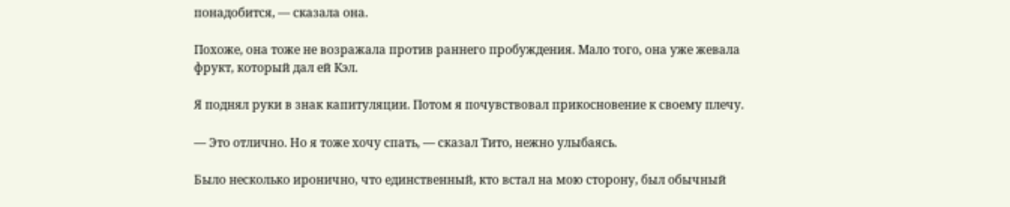понадобится, — сказала она.

Похоже, она тоже не возражала против раннего пробуждения. Мало того, она уже жевала фрукт, который дал ей Кэл.

Я поднял руки в знак капитуляции. Потом я почувствовал прикосновение к своему плечу.

— Это отлично. Но я тоже хочу спать, — сказал Тито, нежно улыбаясь.

Было несколько иронично, что единственный, кто встал на мою сторону, был обычный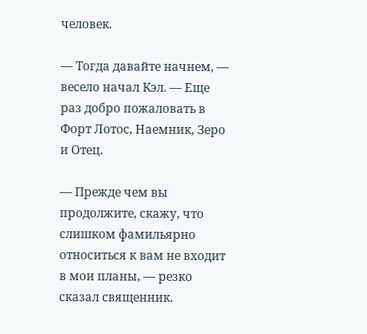человек.

— Тогда давайте начнем, — весело начал Кэл. — Еще раз добро пожаловать в Форт Лотос, Наемник, Зеро и Отец.

— Прежде чем вы продолжите, скажу, что слишком фамильярно относиться к вам не входит в мои планы, — резко сказал священник.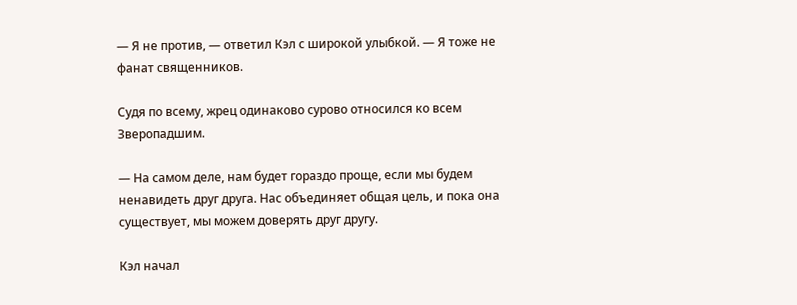— Я не против, — ответил Кэл с широкой улыбкой. — Я тоже не фанат священников.

Судя по всему, жрец одинаково сурово относился ко всем Зверопадшим.

— На самом деле, нам будет гораздо проще, если мы будем ненавидеть друг друга. Нас объединяет общая цель, и пока она существует, мы можем доверять друг другу.

Кэл начал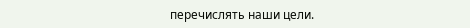перечислять наши цели.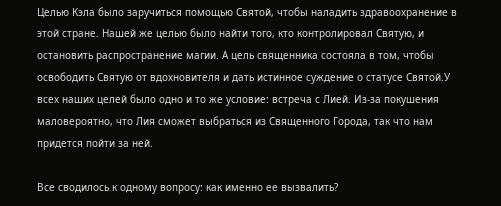Целью Кэла было заручиться помощью Святой, чтобы наладить здравоохранение в этой стране. Нашей же целью было найти того, кто контролировал Святую, и остановить распространение магии. А цель священника состояла в том, чтобы освободить Святую от вдохновителя и дать истинное суждение о статусе Святой.У всех наших целей было одно и то же условие: встреча с Лией. Из-за покушения маловероятно, что Лия сможет выбраться из Священного Города, так что нам придется пойти за ней.

Все сводилось к одному вопросу: как именно ее вызвалить?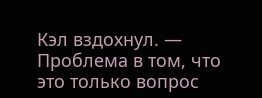Кэл вздохнул. — Проблема в том, что это только вопрос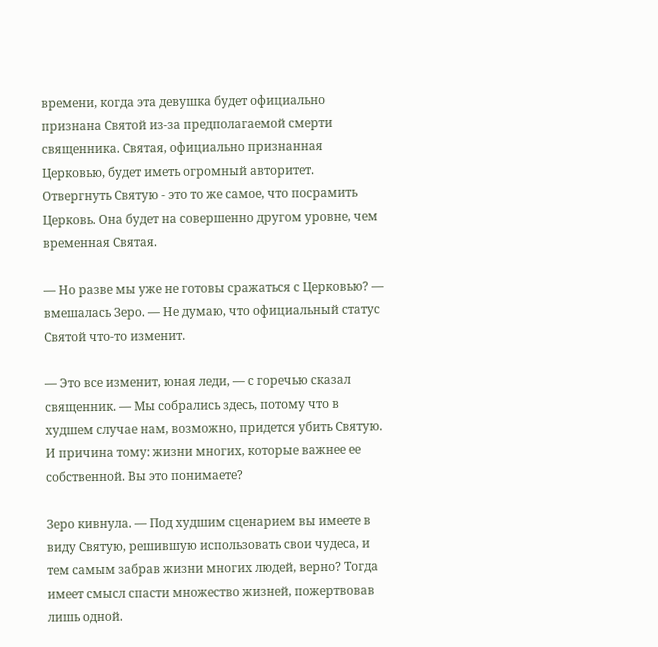времени, когда эта девушка будет официально признана Святой из-за предполагаемой смерти священника. Святая, официально признанная Церковью, будет иметь огромный авторитет. Отвергнуть Святую - это то же самое, что посрамить Церковь. Она будет на совершенно другом уровне, чем временная Святая.

— Но разве мы уже не готовы сражаться с Церковью? — вмешалась Зеро. — Не думаю, что официальный статус Святой что-то изменит.

— Это все изменит, юная леди, — с горечью сказал священник. — Мы собрались здесь, потому что в худшем случае нам, возможно, придется убить Святую. И причина тому: жизни многих, которые важнее ее собственной. Вы это понимаете?

Зеро кивнула. — Под худшим сценарием вы имеете в виду Святую, решившую использовать свои чудеса, и тем самым забрав жизни многих людей, верно? Тогда имеет смысл спасти множество жизней, пожертвовав лишь одной.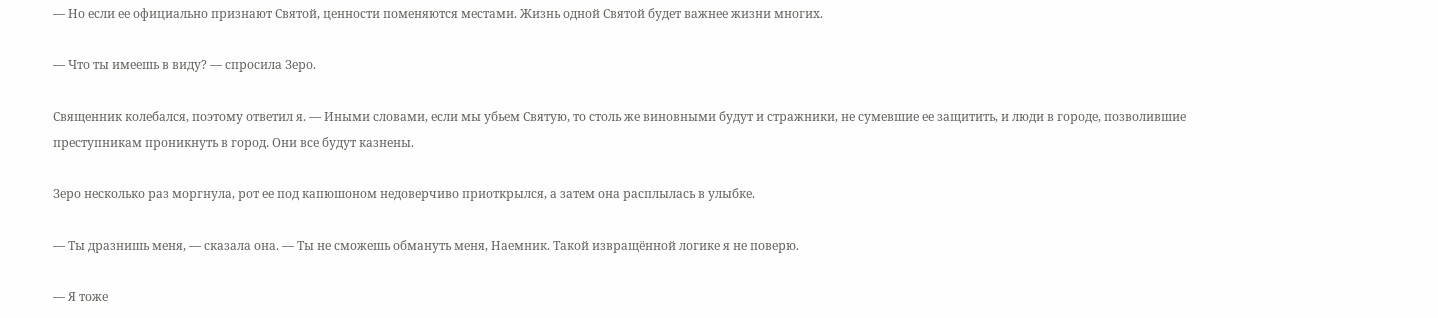— Но если ее официально признают Святой, ценности поменяются местами. Жизнь одной Святой будет важнее жизни многих.

— Что ты имеешь в виду? — спросила Зеро.

Священник колебался, поэтому ответил я. — Иными словами, если мы убьем Святую, то столь же виновными будут и стражники, не сумевшие ее защитить, и люди в городе, позволившие преступникам проникнуть в город. Они все будут казнены.

Зеро несколько раз моргнула, рот ее под капюшоном недоверчиво приоткрылся, а затем она расплылась в улыбке.

— Ты дразнишь меня, — сказала она. — Ты не сможешь обмануть меня, Наемник. Такой извращённой логике я не поверю.

— Я тоже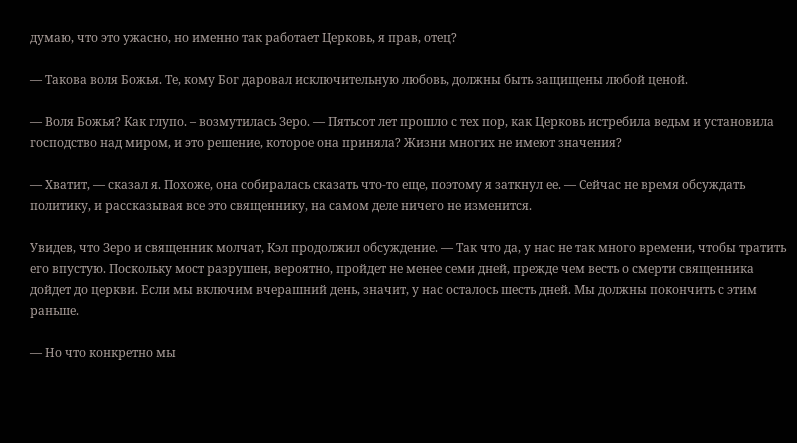думаю, что это ужасно, но именно так работает Церковь, я прав, отец?

— Такова воля Божья. Те, кому Бог даровал исключительную любовь, должны быть защищены любой ценой.

— Воля Божья? Как глупо. – возмутилась Зеро. — Пятьсот лет прошло с тех пор, как Церковь истребила ведьм и установила господство над миром, и это решение, которое она приняла? Жизни многих не имеют значения?

— Хватит, — сказал я. Похоже, она собиралась сказать что-то еще, поэтому я заткнул ее. — Сейчас не время обсуждать политику, и рассказывая все это священнику, на самом деле ничего не изменится.

Увидев, что Зеро и священник молчат, Кэл продолжил обсуждение. — Так что да, у нас не так много времени, чтобы тратить его впустую. Поскольку мост разрушен, вероятно, пройдет не менее семи дней, прежде чем весть о смерти священника дойдет до церкви. Если мы включим вчерашний день, значит, у нас осталось шесть дней. Мы должны покончить с этим раньше.

— Но что конкретно мы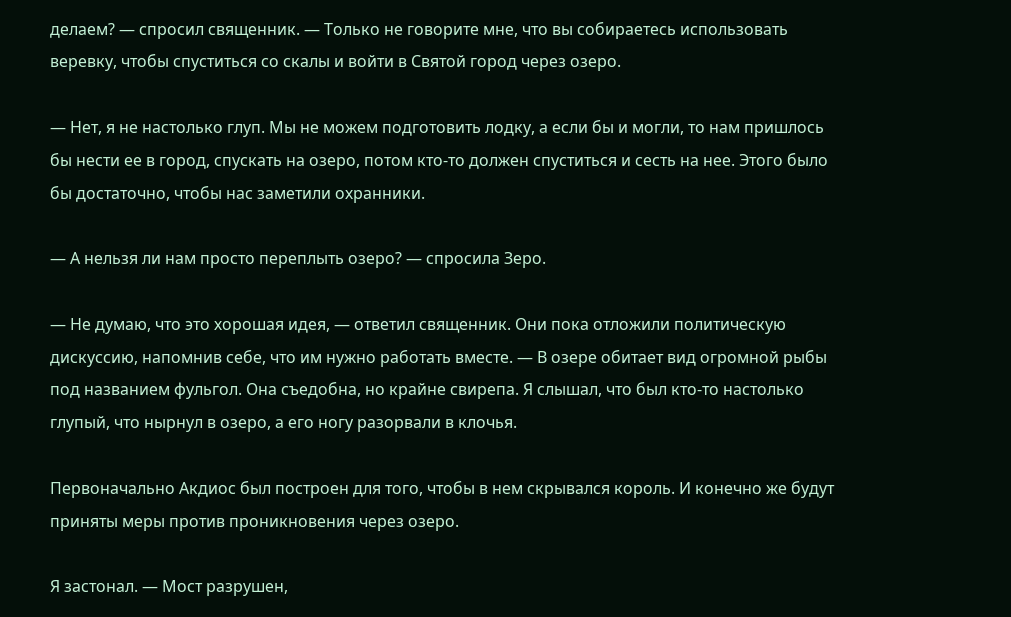делаем? — спросил священник. — Только не говорите мне, что вы собираетесь использовать веревку, чтобы спуститься со скалы и войти в Святой город через озеро.

— Нет, я не настолько глуп. Мы не можем подготовить лодку, а если бы и могли, то нам пришлось бы нести ее в город, спускать на озеро, потом кто-то должен спуститься и сесть на нее. Этого было бы достаточно, чтобы нас заметили охранники.

— А нельзя ли нам просто переплыть озеро? — спросила Зеро.

— Не думаю, что это хорошая идея, — ответил священник. Они пока отложили политическую дискуссию, напомнив себе, что им нужно работать вместе. — В озере обитает вид огромной рыбы под названием фульгол. Она съедобна, но крайне свирепа. Я слышал, что был кто-то настолько глупый, что нырнул в озеро, а его ногу разорвали в клочья.

Первоначально Акдиос был построен для того, чтобы в нем скрывался король. И конечно же будут приняты меры против проникновения через озеро.

Я застонал. — Мост разрушен,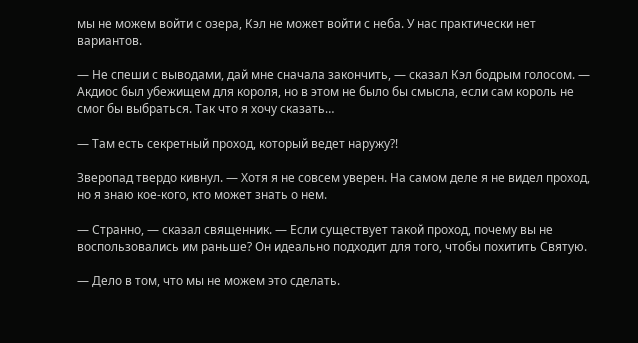мы не можем войти с озера, Кэл не может войти с неба. У нас практически нет вариантов.

— Не спеши с выводами, дай мне сначала закончить, — сказал Кэл бодрым голосом. — Акдиос был убежищем для короля, но в этом не было бы смысла, если сам король не смог бы выбраться. Так что я хочу сказать…

— Там есть секретный проход, который ведет наружу?!

Зверопад твердо кивнул. — Хотя я не совсем уверен. На самом деле я не видел проход, но я знаю кое-кого, кто может знать о нем.

— Странно, — сказал священник. — Если существует такой проход, почему вы не воспользовались им раньше? Он идеально подходит для того, чтобы похитить Святую.

— Дело в том, что мы не можем это сделать.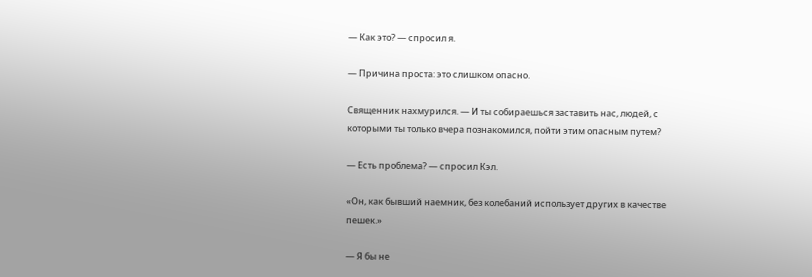— Как это? — спросил я.

— Причина проста: это слишком опасно.

Священник нахмурился. — И ты собираешься заставить нас, людей, с которыми ты только вчера познакомился, пойти этим опасным путем?

— Есть проблема? — спросил Кэл.

«Он, как бывший наемник, без колебаний использует других в качестве пешек.»

— Я бы не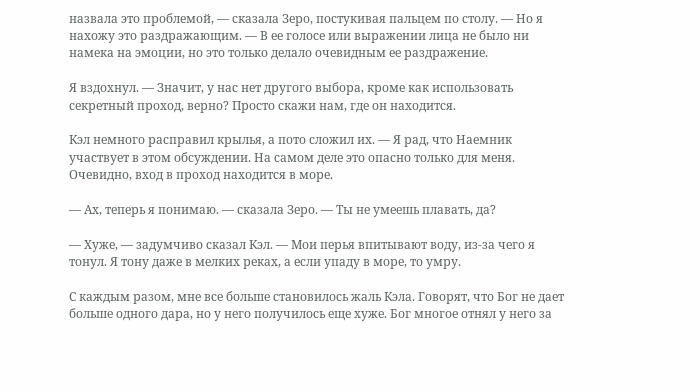назвала это проблемой, — сказала Зеро, постукивая пальцем по столу. — Но я нахожу это раздражающим. — В ее голосе или выражении лица не было ни намека на эмоции, но это только делало очевидным ее раздражение.

Я вздохнул. — Значит, у нас нет другого выбора, кроме как использовать секретный проход, верно? Просто скажи нам, где он находится.

Кэл немного расправил крылья, а пото сложил их. — Я рад, что Наемник участвует в этом обсуждении. На самом деле это опасно только для меня. Очевидно, вход в проход находится в море.

— Ах, теперь я понимаю. — сказала Зеро. — Ты не умеешь плавать, да?

— Хуже, — задумчиво сказал Кэл. — Мои перья впитывают воду, из-за чего я тонул. Я тону даже в мелких реках, а если упаду в море, то умру.

С каждым разом, мне все больше становилось жаль Кэла. Говорят, что Бог не дает больше одного дара, но у него получилось еще хуже. Бог многое отнял у него за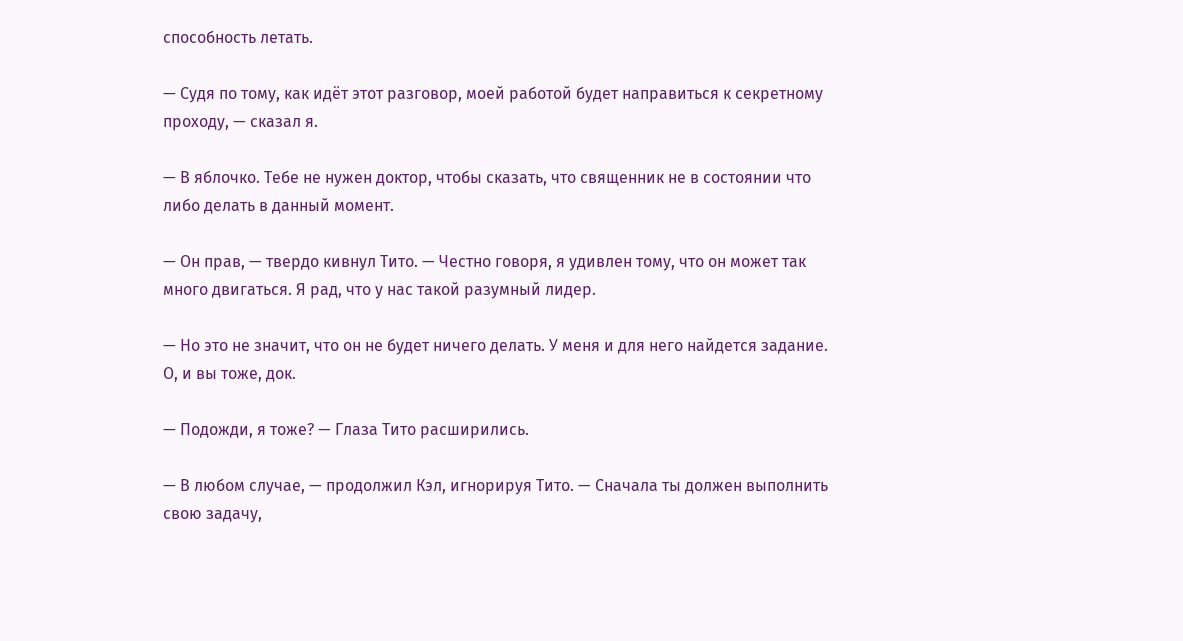способность летать.

— Судя по тому, как идёт этот разговор, моей работой будет направиться к секретному проходу, — сказал я.

— В яблочко. Тебе не нужен доктор, чтобы сказать, что священник не в состоянии что либо делать в данный момент.

— Он прав, — твердо кивнул Тито. — Честно говоря, я удивлен тому, что он может так много двигаться. Я рад, что у нас такой разумный лидер.

— Но это не значит, что он не будет ничего делать. У меня и для него найдется задание. О, и вы тоже, док.

— Подожди, я тоже? — Глаза Тито расширились.

— В любом случае, — продолжил Кэл, игнорируя Тито. — Сначала ты должен выполнить свою задачу,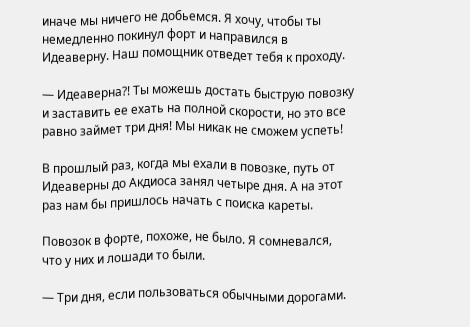иначе мы ничего не добьемся. Я хочу, чтобы ты немедленно покинул форт и направился в Идеаверну. Наш помощник отведет тебя к проходу.

— Идеаверна?! Ты можешь достать быструю повозку и заставить ее ехать на полной скорости, но это все равно займет три дня! Мы никак не сможем успеть!

В прошлый раз, когда мы ехали в повозке, путь от Идеаверны до Акдиоса занял четыре дня. А на этот раз нам бы пришлось начать с поиска кареты.

Повозок в форте, похоже, не было. Я сомневался, что у них и лошади то были.

— Три дня, если пользоваться обычными дорогами.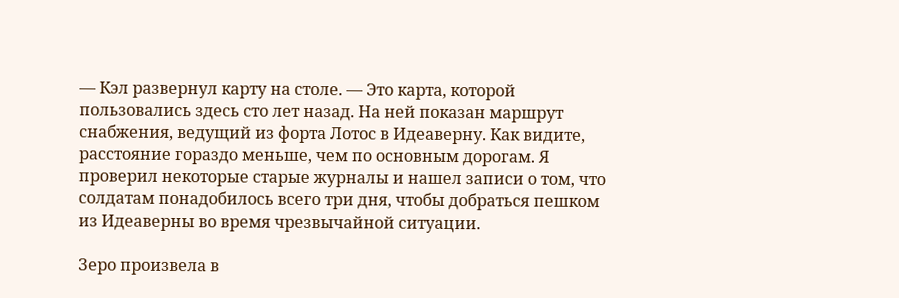— Кэл развернул карту на столе. — Это карта, которой пользовались здесь сто лет назад. На ней показан маршрут снабжения, ведущий из форта Лотос в Идеаверну. Как видите, расстояние гораздо меньше, чем по основным дорогам. Я проверил некоторые старые журналы и нашел записи о том, что солдатам понадобилось всего три дня, чтобы добраться пешком из Идеаверны во время чрезвычайной ситуации.

Зеро произвела в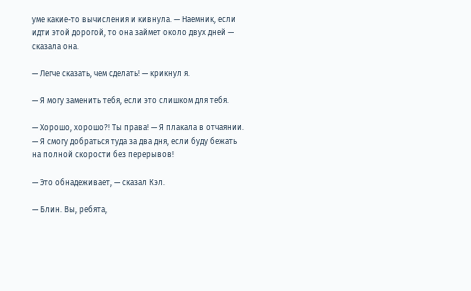уме какие-то вычисления и кивнула. — Наемник, если идти этой дорогой, то она займет около двух дней — сказала она.

— Легче сказать, чем сделать! — крикнул я.

— Я могу заменить тебя, если это слишком для тебя.

— Хорошо, хорошо?! Ты права! — Я плакала в отчаянии. — Я смогу добраться туда за два дня, если буду бежать на полной скорости без перерывов!

— Это обнадеживает, — сказал Кэл.

— Блин. Вы, ребята,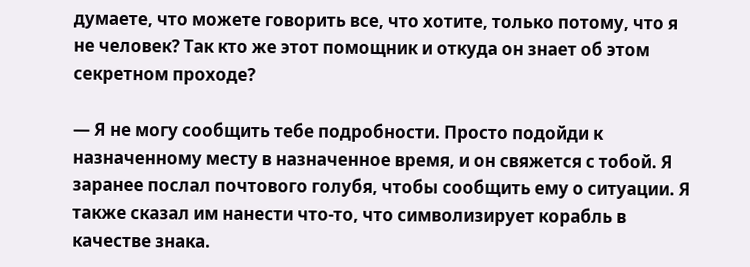думаете, что можете говорить все, что хотите, только потому, что я не человек? Так кто же этот помощник и откуда он знает об этом секретном проходе?

— Я не могу сообщить тебе подробности. Просто подойди к назначенному месту в назначенное время, и он свяжется с тобой. Я заранее послал почтового голубя, чтобы сообщить ему о ситуации. Я также сказал им нанести что-то, что символизирует корабль в качестве знака.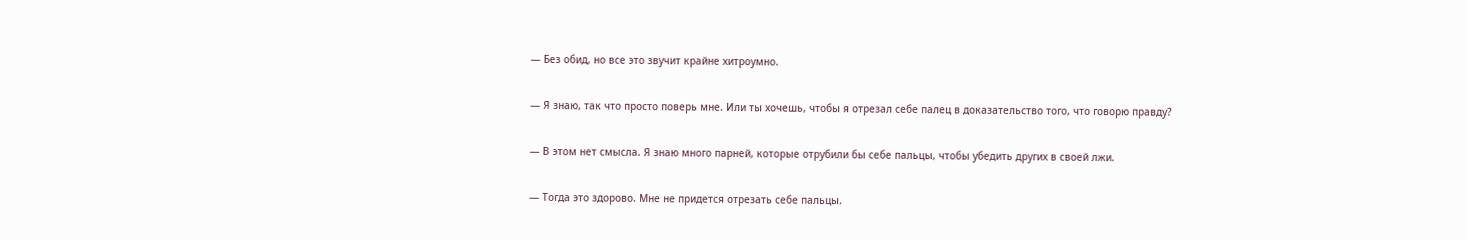— Без обид, но все это звучит крайне хитроумно.

— Я знаю, так что просто поверь мне. Или ты хочешь, чтобы я отрезал себе палец в доказательство того, что говорю правду?

— В этом нет смысла. Я знаю много парней, которые отрубили бы себе пальцы, чтобы убедить других в своей лжи.

— Тогда это здорово. Мне не придется отрезать себе пальцы.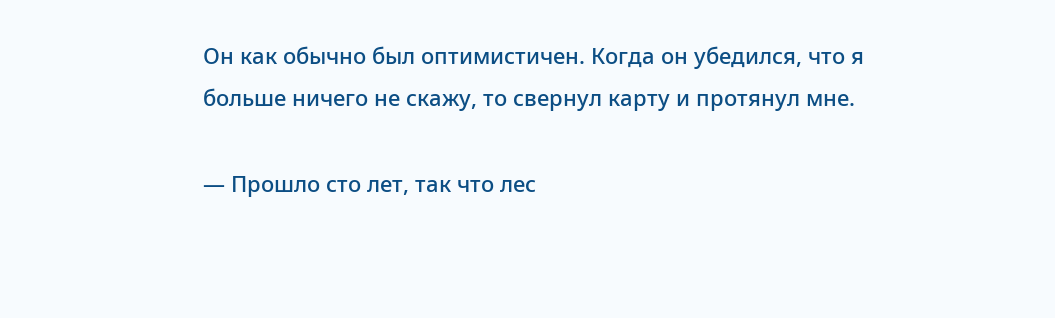Он как обычно был оптимистичен. Когда он убедился, что я больше ничего не скажу, то свернул карту и протянул мне.

— Прошло сто лет, так что лес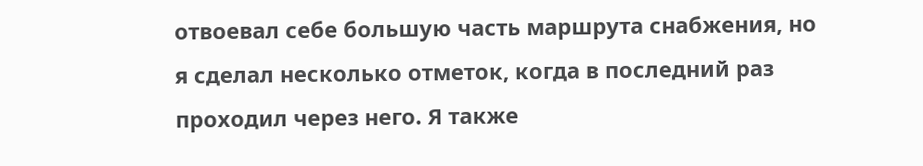отвоевал себе большую часть маршрута снабжения, но я сделал несколько отметок, когда в последний раз проходил через него. Я также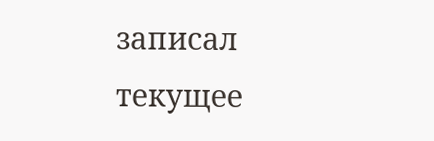записал текущее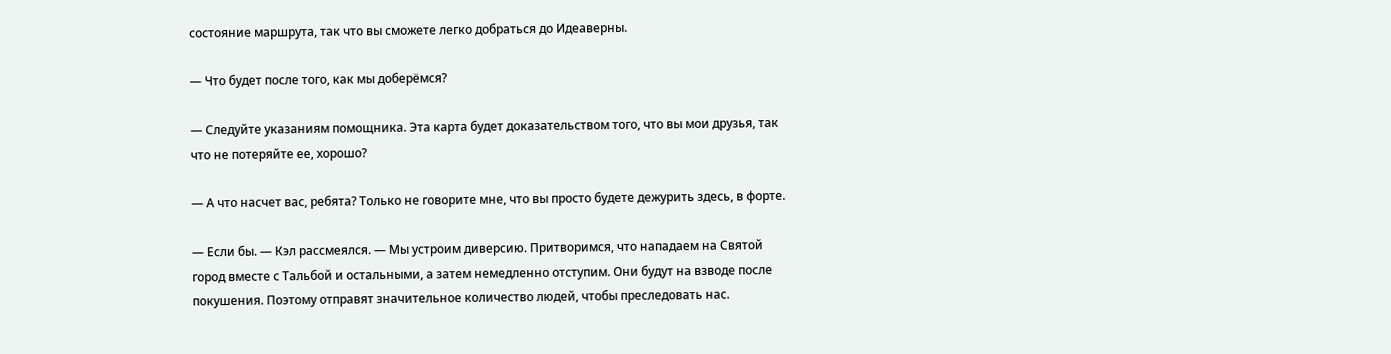состояние маршрута, так что вы сможете легко добраться до Идеаверны.

— Что будет после того, как мы доберёмся?

— Следуйте указаниям помощника. Эта карта будет доказательством того, что вы мои друзья, так что не потеряйте ее, хорошо?

— А что насчет вас, ребята? Только не говорите мне, что вы просто будете дежурить здесь, в форте.

— Если бы. — Кэл рассмеялся. — Мы устроим диверсию. Притворимся, что нападаем на Святой город вместе с Тальбой и остальными, а затем немедленно отступим. Они будут на взводе после покушения. Поэтому отправят значительное количество людей, чтобы преследовать нас.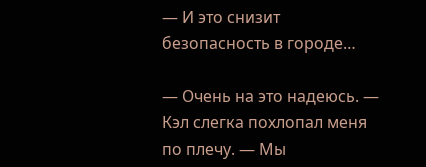— И это снизит безопасность в городе…

— Очень на это надеюсь. — Кэл слегка похлопал меня по плечу. — Мы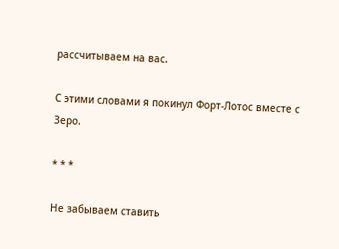рассчитываем на вас.

С этими словами я покинул Форт-Лотос вместе с Зеро.

* * *

Не забываем ставить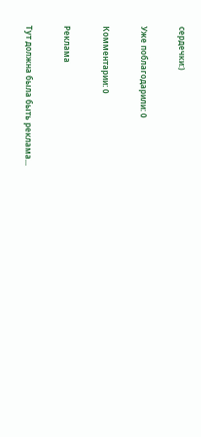сердечки:)

Уже поблагодарили: 0

Комментарии: 0

Реклама

Тут должна была быть реклама...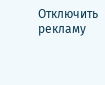Отключить рекламу